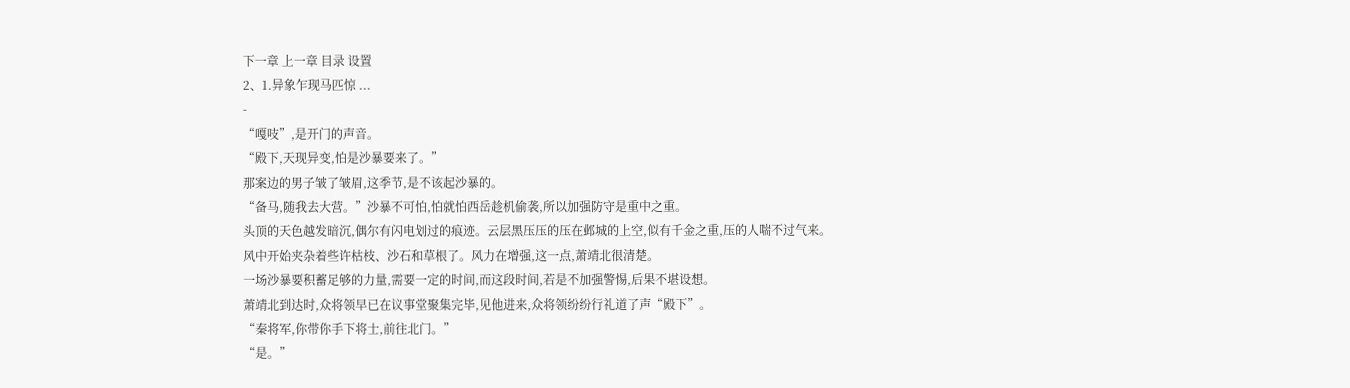下一章 上一章 目录 设置
2、1.异象乍现马匹惊 ...
-
“嘎吱”,是开门的声音。
“殿下,天现异变,怕是沙暴要来了。”
那案边的男子皱了皱眉,这季节,是不该起沙暴的。
“备马,随我去大营。”沙暴不可怕,怕就怕西岳趁机偷袭,所以加强防守是重中之重。
头顶的天色越发暗沉,偶尔有闪电划过的痕迹。云层黑压压的压在邺城的上空,似有千金之重,压的人喘不过气来。
风中开始夹杂着些许枯枝、沙石和草根了。风力在增强,这一点,萧靖北很清楚。
一场沙暴要积蓄足够的力量,需要一定的时间,而这段时间,若是不加强警惕,后果不堪设想。
萧靖北到达时,众将领早已在议事堂聚集完毕,见他进来,众将领纷纷行礼道了声“殿下”。
“秦将军,你带你手下将士,前往北门。”
“是。”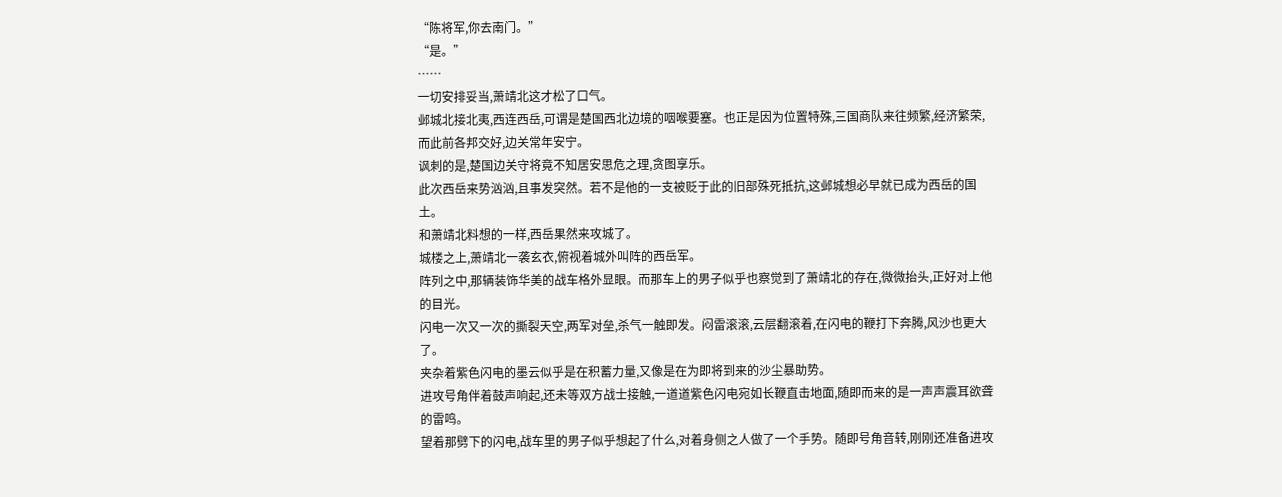“陈将军,你去南门。”
“是。”
……
一切安排妥当,萧靖北这才松了口气。
邺城北接北夷,西连西岳,可谓是楚国西北边境的咽喉要塞。也正是因为位置特殊,三国商队来往频繁,经济繁荣,而此前各邦交好,边关常年安宁。
讽刺的是,楚国边关守将竟不知居安思危之理,贪图享乐。
此次西岳来势汹汹,且事发突然。若不是他的一支被贬于此的旧部殊死抵抗,这邺城想必早就已成为西岳的国土。
和萧靖北料想的一样,西岳果然来攻城了。
城楼之上,萧靖北一袭玄衣,俯视着城外叫阵的西岳军。
阵列之中,那辆装饰华美的战车格外显眼。而那车上的男子似乎也察觉到了萧靖北的存在,微微抬头,正好对上他的目光。
闪电一次又一次的撕裂天空,两军对垒,杀气一触即发。闷雷滚滚,云层翻滚着,在闪电的鞭打下奔腾,风沙也更大了。
夹杂着紫色闪电的墨云似乎是在积蓄力量,又像是在为即将到来的沙尘暴助势。
进攻号角伴着鼓声响起,还未等双方战士接触,一道道紫色闪电宛如长鞭直击地面,随即而来的是一声声震耳欲聋的雷鸣。
望着那劈下的闪电,战车里的男子似乎想起了什么,对着身侧之人做了一个手势。随即号角音转,刚刚还准备进攻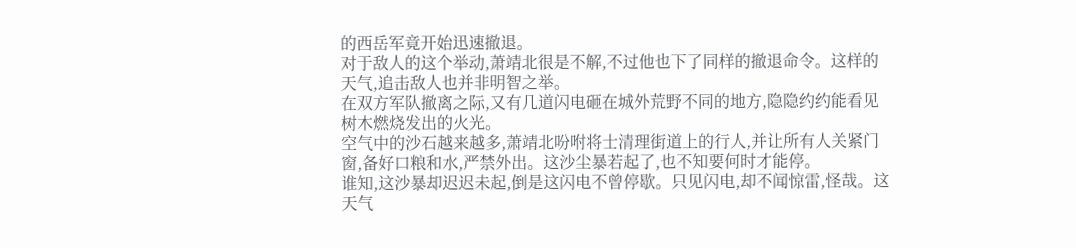的西岳军竟开始迅速撤退。
对于敌人的这个举动,萧靖北很是不解,不过他也下了同样的撤退命令。这样的天气,追击敌人也并非明智之举。
在双方军队撤离之际,又有几道闪电砸在城外荒野不同的地方,隐隐约约能看见树木燃烧发出的火光。
空气中的沙石越来越多,萧靖北吩咐将士清理街道上的行人,并让所有人关紧门窗,备好口粮和水,严禁外出。这沙尘暴若起了,也不知要何时才能停。
谁知,这沙暴却迟迟未起,倒是这闪电不曾停歇。只见闪电,却不闻惊雷,怪哉。这天气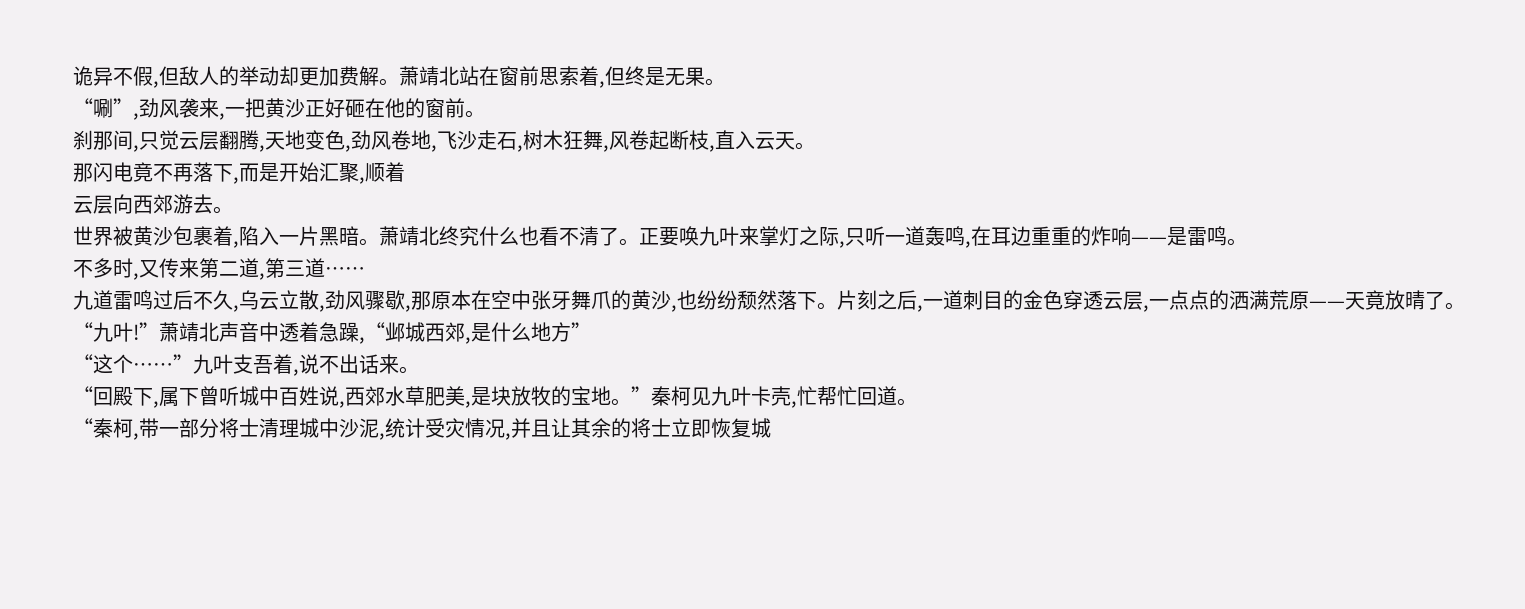诡异不假,但敌人的举动却更加费解。萧靖北站在窗前思索着,但终是无果。
“唰”,劲风袭来,一把黄沙正好砸在他的窗前。
刹那间,只觉云层翻腾,天地变色,劲风卷地,飞沙走石,树木狂舞,风卷起断枝,直入云天。
那闪电竟不再落下,而是开始汇聚,顺着
云层向西郊游去。
世界被黄沙包裹着,陷入一片黑暗。萧靖北终究什么也看不清了。正要唤九叶来掌灯之际,只听一道轰鸣,在耳边重重的炸响——是雷鸣。
不多时,又传来第二道,第三道……
九道雷鸣过后不久,乌云立散,劲风骤歇,那原本在空中张牙舞爪的黄沙,也纷纷颓然落下。片刻之后,一道刺目的金色穿透云层,一点点的洒满荒原——天竟放晴了。
“九叶!”萧靖北声音中透着急躁,“邺城西郊,是什么地方”
“这个……”九叶支吾着,说不出话来。
“回殿下,属下曾听城中百姓说,西郊水草肥美,是块放牧的宝地。”秦柯见九叶卡壳,忙帮忙回道。
“秦柯,带一部分将士清理城中沙泥,统计受灾情况,并且让其余的将士立即恢复城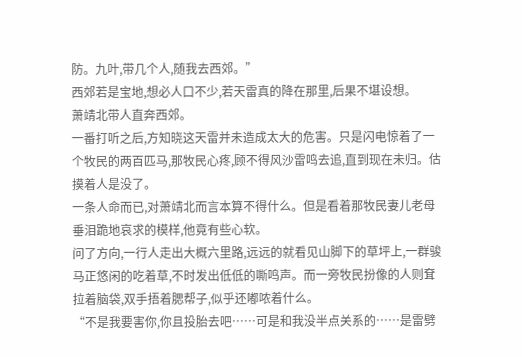防。九叶,带几个人,随我去西郊。”
西郊若是宝地,想必人口不少,若天雷真的降在那里,后果不堪设想。
萧靖北带人直奔西郊。
一番打听之后,方知晓这天雷并未造成太大的危害。只是闪电惊着了一个牧民的两百匹马,那牧民心疼,顾不得风沙雷鸣去追,直到现在未归。估摸着人是没了。
一条人命而已,对萧靖北而言本算不得什么。但是看着那牧民妻儿老母垂泪跪地哀求的模样,他竟有些心软。
问了方向,一行人走出大概六里路,远远的就看见山脚下的草坪上,一群骏马正悠闲的吃着草,不时发出低低的嘶鸣声。而一旁牧民扮像的人则耷拉着脑袋,双手捂着腮帮子,似乎还嘟哝着什么。
“不是我要害你,你且投胎去吧……可是和我没半点关系的……是雷劈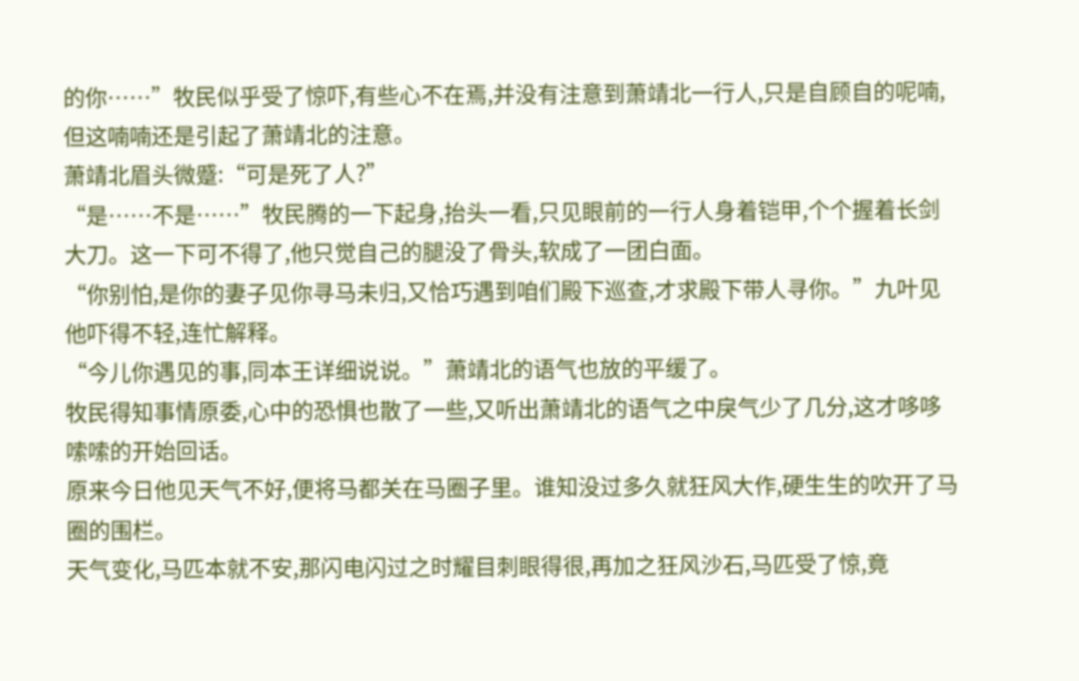的你……”牧民似乎受了惊吓,有些心不在焉,并没有注意到萧靖北一行人,只是自顾自的呢喃,但这喃喃还是引起了萧靖北的注意。
萧靖北眉头微蹙:“可是死了人?”
“是……不是……”牧民腾的一下起身,抬头一看,只见眼前的一行人身着铠甲,个个握着长剑大刀。这一下可不得了,他只觉自己的腿没了骨头,软成了一团白面。
“你别怕,是你的妻子见你寻马未归,又恰巧遇到咱们殿下巡查,才求殿下带人寻你。”九叶见他吓得不轻,连忙解释。
“今儿你遇见的事,同本王详细说说。”萧靖北的语气也放的平缓了。
牧民得知事情原委,心中的恐惧也散了一些,又听出萧靖北的语气之中戾气少了几分,这才哆哆嗦嗦的开始回话。
原来今日他见天气不好,便将马都关在马圈子里。谁知没过多久就狂风大作,硬生生的吹开了马圈的围栏。
天气变化,马匹本就不安,那闪电闪过之时耀目刺眼得很,再加之狂风沙石,马匹受了惊,竟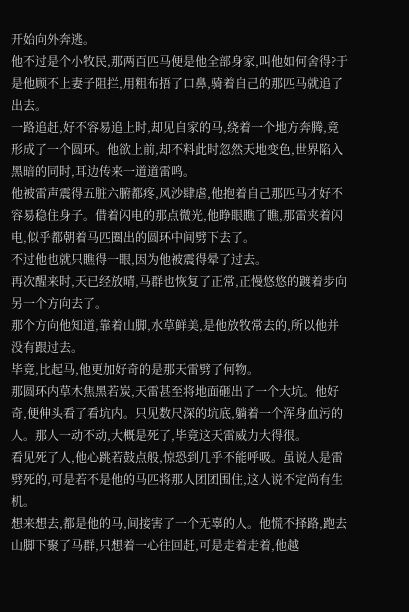开始向外奔逃。
他不过是个小牧民,那两百匹马便是他全部身家,叫他如何舍得?于是他顾不上妻子阻拦,用粗布捂了口鼻,骑着自己的那匹马就追了出去。
一路追赶,好不容易追上时,却见自家的马,绕着一个地方奔腾,竟形成了一个圆环。他欲上前,却不料此时忽然天地变色,世界陷入黑暗的同时,耳边传来一道道雷鸣。
他被雷声震得五脏六腑都疼,风沙肆虐,他抱着自己那匹马才好不容易稳住身子。借着闪电的那点微光,他睁眼瞧了瞧,那雷夹着闪电,似乎都朝着马匹圈出的圆环中间劈下去了。
不过他也就只瞧得一眼,因为他被震得晕了过去。
再次醒来时,天已经放晴,马群也恢复了正常,正慢悠悠的踱着步向另一个方向去了。
那个方向他知道,靠着山脚,水草鲜美,是他放牧常去的,所以他并没有跟过去。
毕竟,比起马,他更加好奇的是那天雷劈了何物。
那圆环内草木焦黑若炭,天雷甚至将地面砸出了一个大坑。他好奇,便伸头看了看坑内。只见数尺深的坑底,躺着一个浑身血污的人。那人一动不动,大概是死了,毕竟这天雷威力大得很。
看见死了人,他心跳若鼓点般,惊恐到几乎不能呼吸。虽说人是雷劈死的,可是若不是他的马匹将那人团团围住,这人说不定尚有生机。
想来想去,都是他的马,间接害了一个无辜的人。他慌不择路,跑去山脚下聚了马群,只想着一心往回赶,可是走着走着,他越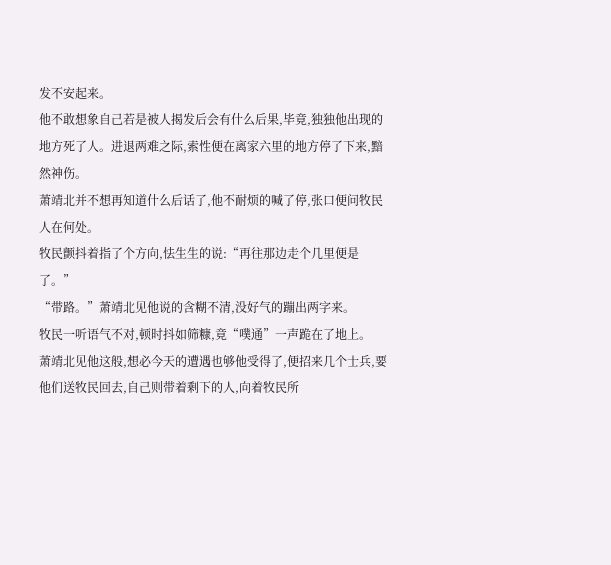发不安起来。
他不敢想象自己若是被人揭发后会有什么后果,毕竟,独独他出现的地方死了人。进退两难之际,索性便在离家六里的地方停了下来,黯然神伤。
萧靖北并不想再知道什么后话了,他不耐烦的喊了停,张口便问牧民人在何处。
牧民颤抖着指了个方向,怯生生的说:“再往那边走个几里便是了。”
“带路。”萧靖北见他说的含糊不清,没好气的蹦出两字来。
牧民一听语气不对,顿时抖如筛糠,竟“噗通”一声跪在了地上。
萧靖北见他这般,想必今天的遭遇也够他受得了,便招来几个士兵,要他们送牧民回去,自己则带着剩下的人,向着牧民所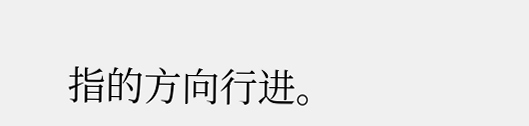指的方向行进。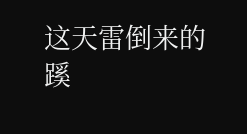这天雷倒来的蹊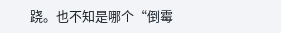跷。也不知是哪个“倒霉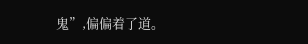鬼”,偏偏着了道。